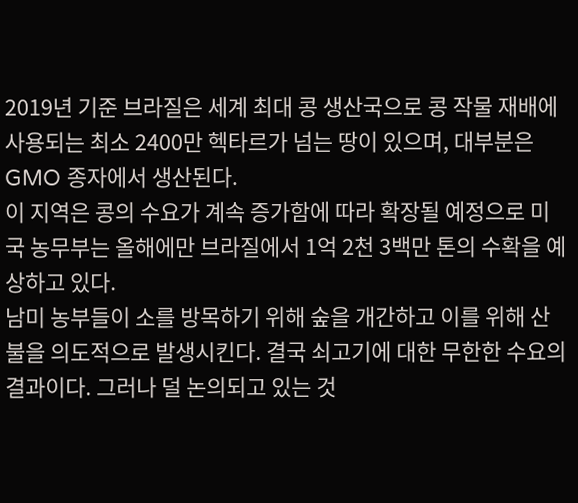2019년 기준 브라질은 세계 최대 콩 생산국으로 콩 작물 재배에 사용되는 최소 2400만 헥타르가 넘는 땅이 있으며, 대부분은 GMO 종자에서 생산된다.
이 지역은 콩의 수요가 계속 증가함에 따라 확장될 예정으로 미국 농무부는 올해에만 브라질에서 1억 2천 3백만 톤의 수확을 예상하고 있다.
남미 농부들이 소를 방목하기 위해 숲을 개간하고 이를 위해 산불을 의도적으로 발생시킨다. 결국 쇠고기에 대한 무한한 수요의 결과이다. 그러나 덜 논의되고 있는 것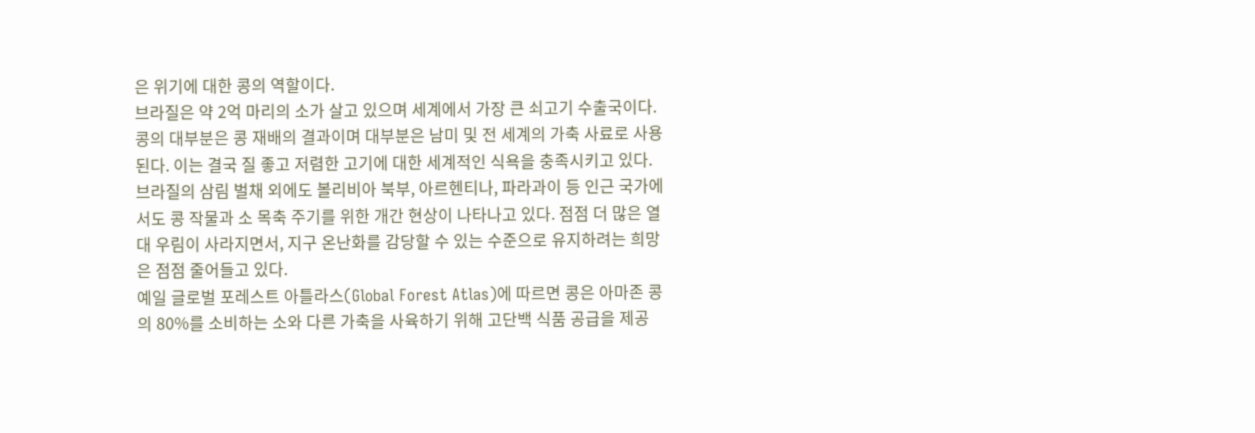은 위기에 대한 콩의 역할이다.
브라질은 약 2억 마리의 소가 살고 있으며 세계에서 가장 큰 쇠고기 수출국이다. 콩의 대부분은 콩 재배의 결과이며 대부분은 남미 및 전 세계의 가축 사료로 사용된다. 이는 결국 질 좋고 저렴한 고기에 대한 세계적인 식욕을 충족시키고 있다.
브라질의 삼림 벌채 외에도 볼리비아 북부, 아르헨티나, 파라과이 등 인근 국가에서도 콩 작물과 소 목축 주기를 위한 개간 현상이 나타나고 있다. 점점 더 많은 열대 우림이 사라지면서, 지구 온난화를 감당할 수 있는 수준으로 유지하려는 희망은 점점 줄어들고 있다.
예일 글로벌 포레스트 아틀라스(Global Forest Atlas)에 따르면 콩은 아마존 콩의 80%를 소비하는 소와 다른 가축을 사육하기 위해 고단백 식품 공급을 제공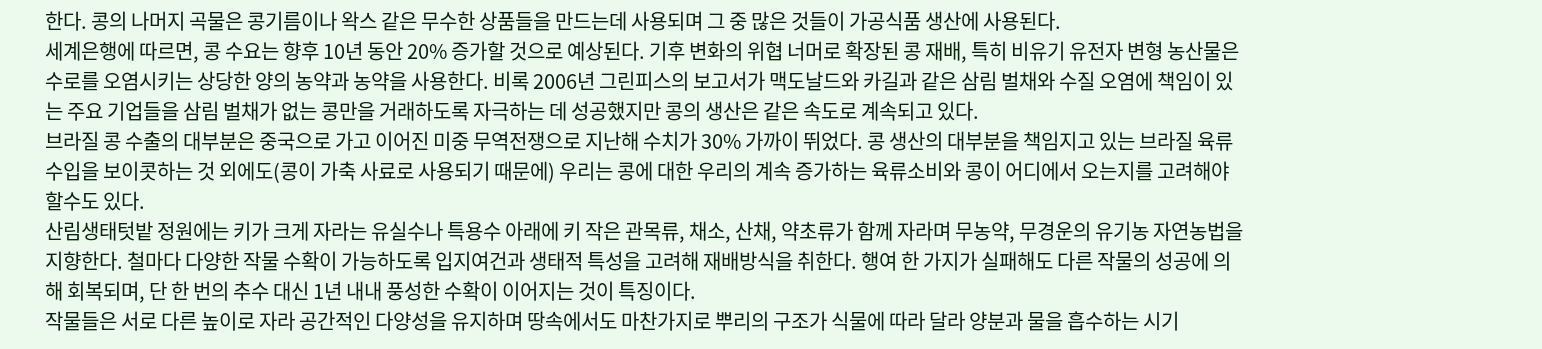한다. 콩의 나머지 곡물은 콩기름이나 왁스 같은 무수한 상품들을 만드는데 사용되며 그 중 많은 것들이 가공식품 생산에 사용된다.
세계은행에 따르면, 콩 수요는 향후 10년 동안 20% 증가할 것으로 예상된다. 기후 변화의 위협 너머로 확장된 콩 재배, 특히 비유기 유전자 변형 농산물은 수로를 오염시키는 상당한 양의 농약과 농약을 사용한다. 비록 2006년 그린피스의 보고서가 맥도날드와 카길과 같은 삼림 벌채와 수질 오염에 책임이 있는 주요 기업들을 삼림 벌채가 없는 콩만을 거래하도록 자극하는 데 성공했지만 콩의 생산은 같은 속도로 계속되고 있다.
브라질 콩 수출의 대부분은 중국으로 가고 이어진 미중 무역전쟁으로 지난해 수치가 30% 가까이 뛰었다. 콩 생산의 대부분을 책임지고 있는 브라질 육류 수입을 보이콧하는 것 외에도(콩이 가축 사료로 사용되기 때문에) 우리는 콩에 대한 우리의 계속 증가하는 육류소비와 콩이 어디에서 오는지를 고려해야 할수도 있다.
산림생태텃밭 정원에는 키가 크게 자라는 유실수나 특용수 아래에 키 작은 관목류, 채소, 산채, 약초류가 함께 자라며 무농약, 무경운의 유기농 자연농법을 지향한다. 철마다 다양한 작물 수확이 가능하도록 입지여건과 생태적 특성을 고려해 재배방식을 취한다. 행여 한 가지가 실패해도 다른 작물의 성공에 의해 회복되며, 단 한 번의 추수 대신 1년 내내 풍성한 수확이 이어지는 것이 특징이다.
작물들은 서로 다른 높이로 자라 공간적인 다양성을 유지하며 땅속에서도 마찬가지로 뿌리의 구조가 식물에 따라 달라 양분과 물을 흡수하는 시기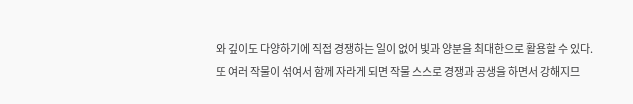와 깊이도 다양하기에 직접 경쟁하는 일이 없어 빛과 양분을 최대한으로 활용할 수 있다.
또 여러 작물이 섞여서 함께 자라게 되면 작물 스스로 경쟁과 공생을 하면서 강해지므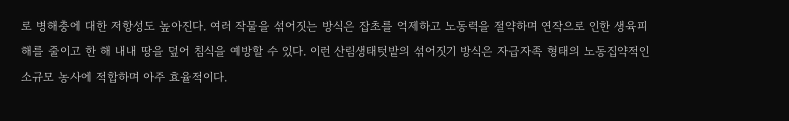로 병해충에 대한 저항성도 높아진다. 여러 작물을 섞어짓는 방식은 잡초를 억제하고 노동력을 절약하며 연작으로 인한 생육피해를 줄이고 한 해 내내 땅을 덮어 침식을 예방할 수 있다. 이런 산림생태텃밭의 섞어짓기 방식은 자급자족 형태의 노동집약적인 소규모 농사에 적합하며 아주 효율적이다.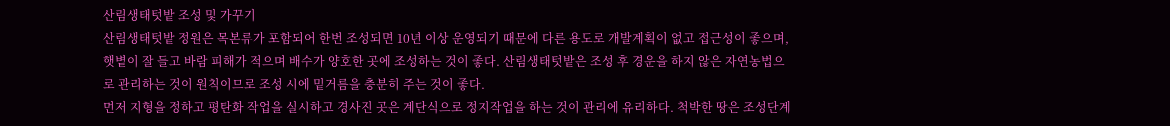산림생태텃밭 조성 및 가꾸기
산림생태텃밭 정원은 목본류가 포함되어 한번 조성되면 10년 이상 운영되기 때문에 다른 용도로 개발계획이 없고 접근성이 좋으며, 햇볕이 잘 들고 바람 피해가 적으며 배수가 양호한 곳에 조성하는 것이 좋다. 산림생태텃밭은 조성 후 경운을 하지 않은 자연농법으로 관리하는 것이 원칙이므로 조성 시에 밑거름을 충분히 주는 것이 좋다.
먼저 지형을 정하고 평탄화 작업을 실시하고 경사진 곳은 계단식으로 정지작업을 하는 것이 관리에 유리하다. 척박한 땅은 조성단계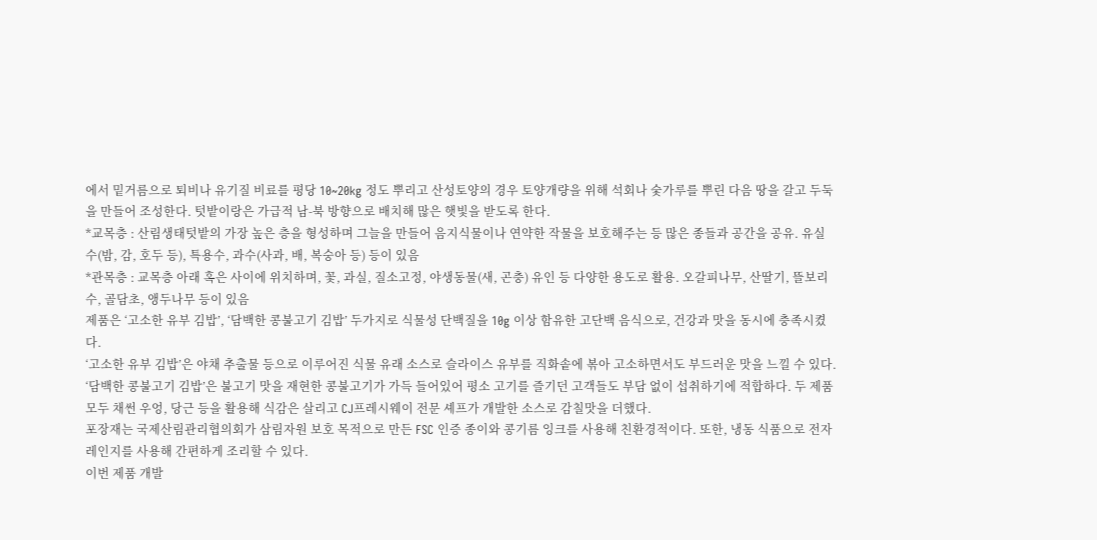에서 밑거름으로 퇴비나 유기질 비료를 평당 10~20kg 정도 뿌리고 산성토양의 경우 토양개량을 위해 석회나 숯가루를 뿌린 다음 땅을 갈고 두둑을 만들어 조성한다. 텃밭이랑은 가급적 남-북 방향으로 배치해 많은 햇빛을 받도록 한다.
*교목층 : 산림생태텃밭의 가장 높은 층을 형성하며 그늘을 만들어 음지식물이나 연약한 작물을 보호해주는 등 많은 종들과 공간을 공유. 유실수(밤, 감, 호두 등), 특용수, 과수(사과, 배, 복숭아 등) 등이 있음
*관목층 : 교목층 아래 혹은 사이에 위치하며, 꽃, 과실, 질소고정, 야생동물(새, 곤충) 유인 등 다양한 용도로 활용. 오갈피나무, 산딸기, 뜰보리수, 골담초, 앵두나무 등이 있음
제품은 ‘고소한 유부 김밥’, ‘담백한 콩불고기 김밥’ 두가지로 식물성 단백질을 10g 이상 함유한 고단백 음식으로, 건강과 맛을 동시에 충족시켰다.
‘고소한 유부 김밥’은 야채 추출물 등으로 이루어진 식물 유래 소스로 슬라이스 유부를 직화솥에 볶아 고소하면서도 부드러운 맛을 느낄 수 있다.
‘담백한 콩불고기 김밥’은 불고기 맛을 재현한 콩불고기가 가득 들어있어 평소 고기를 즐기던 고객들도 부담 없이 섭취하기에 적합하다. 두 제품 모두 채썬 우엉, 당근 등을 활용해 식감은 살리고 CJ프레시웨이 전문 셰프가 개발한 소스로 감칠맛을 더했다.
포장재는 국제산림관리협의회가 삼림자원 보호 목적으로 만든 FSC 인증 종이와 콩기름 잉크를 사용해 친환경적이다. 또한, 냉동 식품으로 전자레인지를 사용해 간편하게 조리할 수 있다.
이번 제품 개발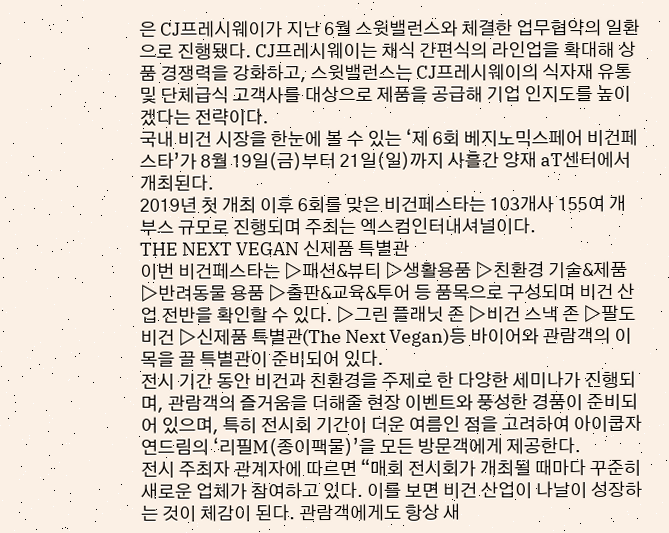은 CJ프레시웨이가 지난 6월 스윗밸런스와 체결한 업무협약의 일환으로 진행됐다. CJ프레시웨이는 채식 간편식의 라인업을 확대해 상품 경쟁력을 강화하고, 스윗밸런스는 CJ프레시웨이의 식자재 유통 및 단체급식 고객사를 대상으로 제품을 공급해 기업 인지도를 높이겠다는 전략이다.
국내 비건 시장을 한눈에 볼 수 있는 ‘제 6회 베지노믹스페어 비건페스타’가 8월 19일(금)부터 21일(일)까지 사흘간 양재 aT센터에서 개최된다.
2019년 첫 개최 이후 6회를 맞은 비건페스타는 103개사 155여 개 부스 규모로 진행되며 주최는 엑스컴인터내셔널이다.
THE NEXT VEGAN 신제품 특별관
이번 비건페스타는 ▷패션&뷰티 ▷생활용품 ▷친환경 기술&제품 ▷반려동물 용품 ▷출판&교육&투어 등 품목으로 구성되며 비건 산업 전반을 확인할 수 있다. ▷그린 플래닛 존 ▷비건 스낵 존 ▷팔도 비건 ▷신제품 특별관(The Next Vegan)등 바이어와 관람객의 이목을 끌 특별관이 준비되어 있다.
전시 기간 동안 비건과 친환경을 주제로 한 다양한 세미나가 진행되며, 관람객의 즐거움을 더해줄 현장 이벤트와 풍성한 경품이 준비되어 있으며, 특히 전시회 기간이 더운 여름인 점을 고려하여 아이쿱자연드림의 ‘리필M(종이팩물)’을 모든 방문객에게 제공한다.
전시 주최자 관계자에 따르면 “매회 전시회가 개최될 때마다 꾸준히 새로운 업체가 참여하고 있다. 이를 보면 비건 산업이 나날이 성장하는 것이 체감이 된다. 관람객에게도 항상 새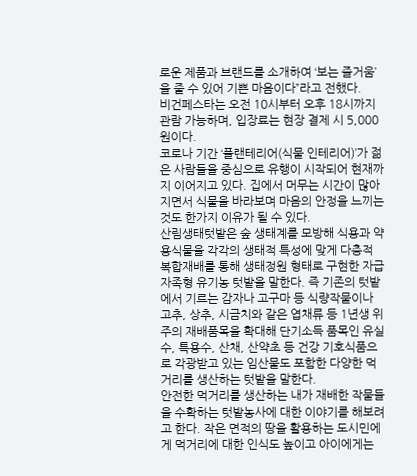로운 제품과 브랜드를 소개하여 ‘보는 즐거움’을 줄 수 있어 기쁜 마음이다”라고 전했다.
비건페스타는 오전 10시부터 오후 18시까지 관람 가능하며, 입장료는 현장 결제 시 5,000원이다.
코로나 기간 ‘플랜테리어(식물 인테리어)’가 젊은 사람들을 중심으로 유행이 시작되어 현재까지 이어지고 있다. 집에서 머무는 시간이 많아지면서 식물을 바라보며 마음의 안정을 느끼는 것도 한가지 이유가 될 수 있다.
산림생태텃밭은 숲 생태계를 모방해 식용과 약용식물을 각각의 생태적 특성에 맞게 다층적 복합재배를 통해 생태정원 형태로 구현한 자급자족형 유기농 텃밭을 말한다. 즉 기존의 텃밭에서 기르는 감자나 고구마 등 식량작물이나 고추, 상추, 시금치와 같은 엽채류 등 1년생 위주의 재배품목을 확대해 단기소득 품목인 유실수, 특용수, 산채, 산약초 등 건강 기호식품으로 각광받고 있는 임산물도 포함한 다양한 먹거리를 생산하는 텃밭을 말한다.
안전한 먹거리를 생산하는 내가 재배한 작물들을 수확하는 텃밭농사에 대한 이야기를 해보려고 한다. 작은 면적의 땅을 활용하는 도시민에게 먹거리에 대한 인식도 높이고 아이에게는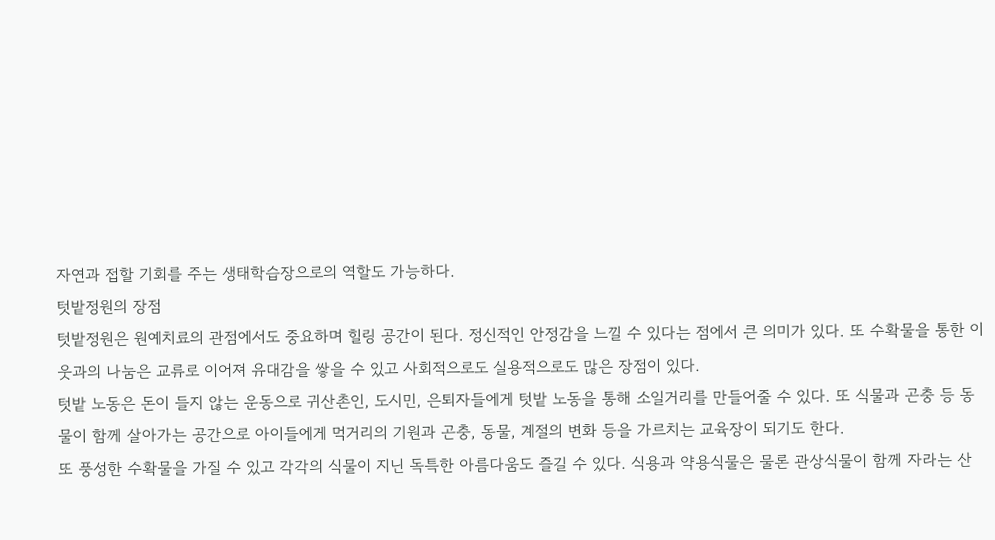자연과 접할 기회를 주는 생태학습장으로의 역할도 가능하다.
텃밭정원의 장점
텃밭정원은 원예치료의 관점에서도 중요하며 힐링 공간이 된다. 정신적인 안정감을 느낄 수 있다는 점에서 큰 의미가 있다. 또 수확물을 통한 이웃과의 나눔은 교류로 이어져 유대감을 쌓을 수 있고 사회적으로도 실용적으로도 많은 장점이 있다.
텃밭 노동은 돈이 들지 않는 운동으로 귀산촌인, 도시민, 은퇴자들에게 텃밭 노동을 통해 소일거리를 만들어줄 수 있다. 또 식물과 곤충 등 동물이 함께 살아가는 공간으로 아이들에게 먹거리의 기원과 곤충, 동물, 계절의 변화 등을 가르치는 교육장이 되기도 한다.
또 풍성한 수확물을 가질 수 있고 각각의 식물이 지닌 독특한 아름다움도 즐길 수 있다. 식용과 약용식물은 물론 관상식물이 함께 자라는 산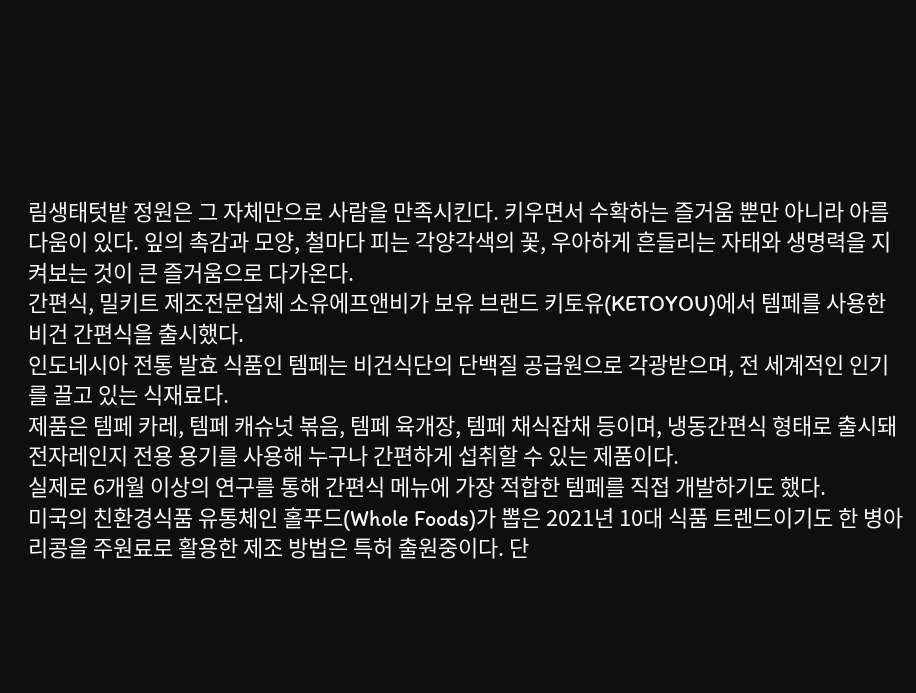림생태텃밭 정원은 그 자체만으로 사람을 만족시킨다. 키우면서 수확하는 즐거움 뿐만 아니라 아름다움이 있다. 잎의 촉감과 모양, 철마다 피는 각양각색의 꽃, 우아하게 흔들리는 자태와 생명력을 지켜보는 것이 큰 즐거움으로 다가온다.
간편식, 밀키트 제조전문업체 소유에프앤비가 보유 브랜드 키토유(KETOYOU)에서 템페를 사용한 비건 간편식을 출시했다.
인도네시아 전통 발효 식품인 템페는 비건식단의 단백질 공급원으로 각광받으며, 전 세계적인 인기를 끌고 있는 식재료다.
제품은 템페 카레, 템페 캐슈넛 볶음, 템페 육개장, 템페 채식잡채 등이며, 냉동간편식 형태로 출시돼 전자레인지 전용 용기를 사용해 누구나 간편하게 섭취할 수 있는 제품이다.
실제로 6개월 이상의 연구를 통해 간편식 메뉴에 가장 적합한 템페를 직접 개발하기도 했다.
미국의 친환경식품 유통체인 홀푸드(Whole Foods)가 뽑은 2021년 10대 식품 트렌드이기도 한 병아리콩을 주원료로 활용한 제조 방법은 특허 출원중이다. 단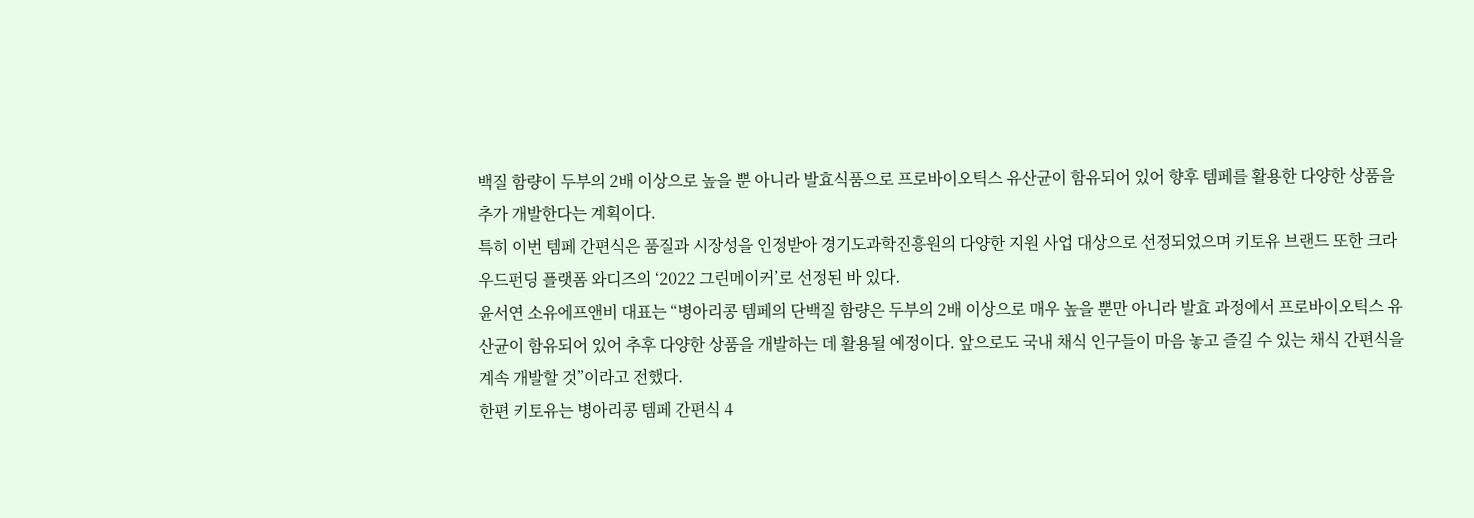백질 함량이 두부의 2배 이상으로 높을 뿐 아니라 발효식품으로 프로바이오틱스 유산균이 함유되어 있어 향후 템페를 활용한 다양한 상품을 추가 개발한다는 계획이다.
특히 이번 템페 간편식은 품질과 시장성을 인정받아 경기도과학진흥원의 다양한 지원 사업 대상으로 선정되었으며 키토유 브랜드 또한 크라우드펀딩 플랫폼 와디즈의 ‘2022 그린메이커’로 선정된 바 있다.
윤서연 소유에프앤비 대표는 “병아리콩 템페의 단백질 함량은 두부의 2배 이상으로 매우 높을 뿐만 아니라 발효 과정에서 프로바이오틱스 유산균이 함유되어 있어 추후 다양한 상품을 개발하는 데 활용될 예정이다. 앞으로도 국내 채식 인구들이 마음 놓고 즐길 수 있는 채식 간편식을 계속 개발할 것”이라고 전했다.
한편 키토유는 병아리콩 템페 간편식 4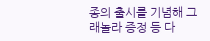종의 출시를 기념해 그래놀라 증정 등 다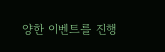양한 이벤트를 진행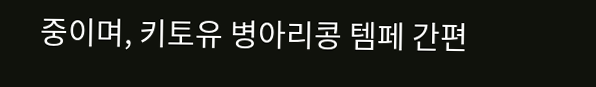중이며, 키토유 병아리콩 템페 간편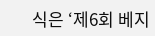식은 ‘제6회 베지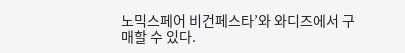노믹스페어 비건페스타’와 와디즈에서 구매할 수 있다.